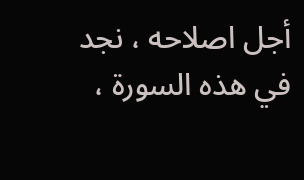أجل اصلاحه ، نجد في هذه السورة ،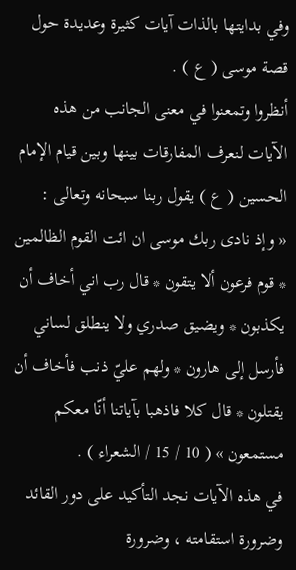وفي بدايتها بالذات آيات كثيرة وعديدة حول قصة موسى ( ع ) .
أنظروا وتمعنوا في معنى الجانب من هذه الآيات لنعرف المفارقات بينها وبين قيام الإمام الحسين ( ع ) يقول ربنا سبحانه وتعالى :
« وإذ نادى ربك موسى ان ائت القوم الظالمين * قوم فرعون ألا يتقون * قال رب اني أخاف أن يكذبون * ويضيق صدري ولا ينطلق لساني فأرسل إلى هارون * ولهم عليّ ذنب فأخاف أن يقتلون * قال كلا فاذهبا بآياتنا أنّا معكم مستمعون » ( 10 / 15 / الشعراء ) .
في هذه الآيات نجد التأكيد على دور القائد وضرورة استقامته ، وضرورة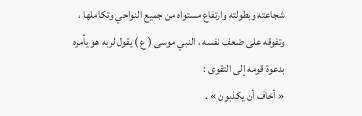شجاعته وبطولته وارتفاع مستواه من جميع النواحي وتكاملها ، وتفوقه على ضعف نفسه ، النبي موسى ( ع ) يقول لربه هو يأمره بدعوة قومه إلى التقوى :
« أخاف أن يكذبون » .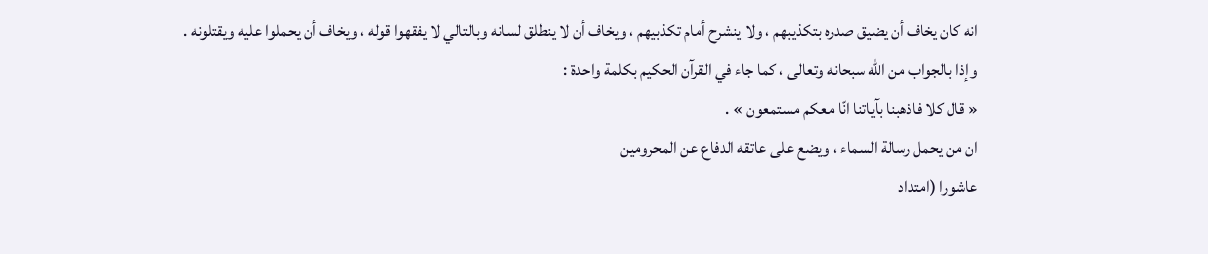انه كان يخاف أن يضيق صدره بتكذيبهم ، ولا ينشرح أمام تكذبيهم ، ويخاف أن لا ينطلق لسانه وبالتالي لا يفقهوا قوله ، ويخاف أن يحملوا عليه ويقتلونه . وإذا بالجواب من الله سبحانه وتعالى ، كما جاء في القرآن الحكيم بكلمة واحدة :
« قال كلا فاذهبنا بآياتنا انّا معكم مستمعون » .
ان من يحمل رسالة السماء ، ويضع على عاتقه الدفاع عن المحرومين
عاشورا (امتداد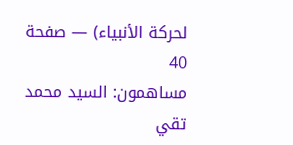لحركة الأنبياء) — صفحة 40
مساهمون: السيد محمد تقي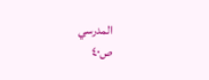المدرسي
ص٤٠